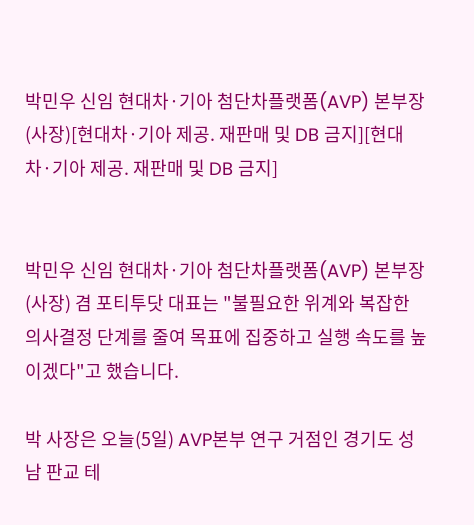박민우 신임 현대차·기아 첨단차플랫폼(AVP) 본부장(사장)[현대차·기아 제공. 재판매 및 DB 금지][현대차·기아 제공. 재판매 및 DB 금지]


박민우 신임 현대차·기아 첨단차플랫폼(AVP) 본부장(사장) 겸 포티투닷 대표는 "불필요한 위계와 복잡한 의사결정 단계를 줄여 목표에 집중하고 실행 속도를 높이겠다"고 했습니다.

박 사장은 오늘(5일) AVP본부 연구 거점인 경기도 성남 판교 테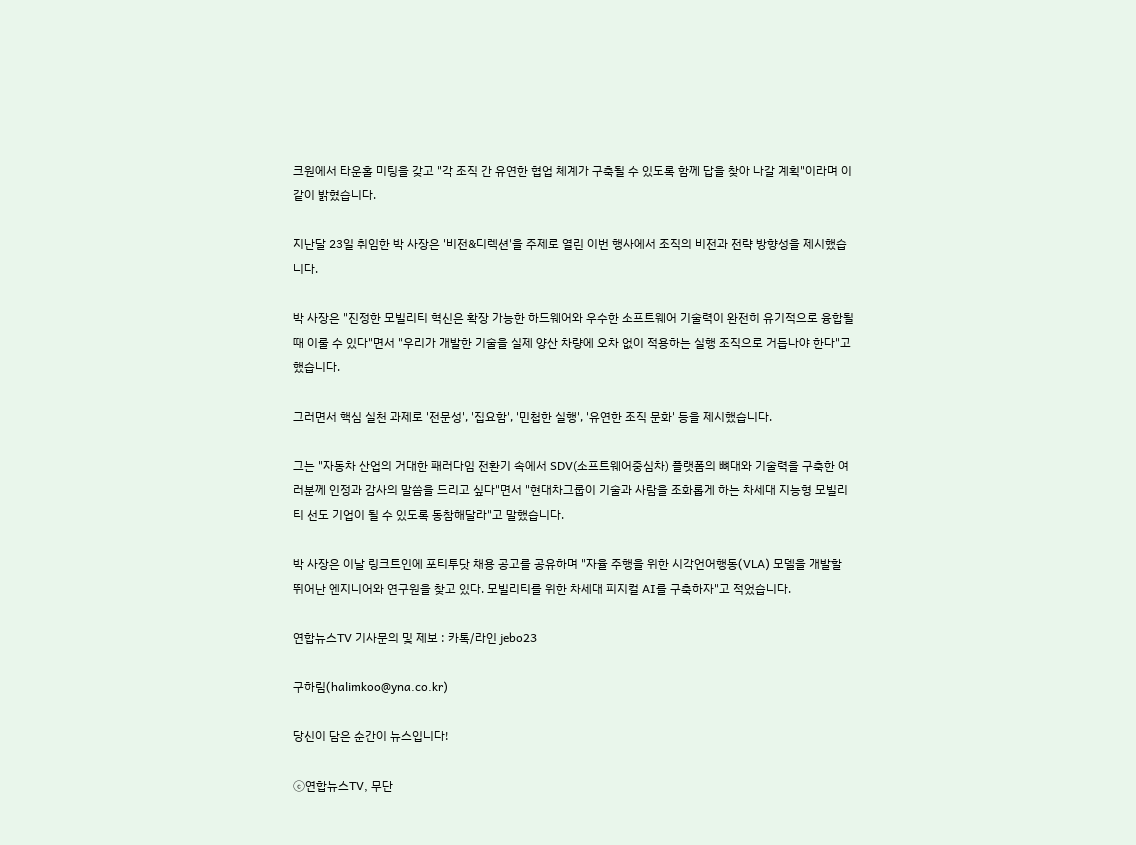크원에서 타운홀 미팅을 갖고 "각 조직 간 유연한 협업 체계가 구축될 수 있도록 함께 답을 찾아 나갈 계획"이라며 이같이 밝혔습니다.

지난달 23일 취임한 박 사장은 '비전&디렉션'을 주제로 열린 이번 행사에서 조직의 비전과 전략 방향성을 제시했습니다.

박 사장은 "진정한 모빌리티 혁신은 확장 가능한 하드웨어와 우수한 소프트웨어 기술력이 완전히 유기적으로 융합될 때 이룰 수 있다"면서 "우리가 개발한 기술을 실제 양산 차량에 오차 없이 적용하는 실행 조직으로 거듭나야 한다"고 했습니다.

그러면서 핵심 실천 과제로 '전문성', '집요함', '민첩한 실행', '유연한 조직 문화' 등을 제시했습니다.

그는 "자동차 산업의 거대한 패러다임 전환기 속에서 SDV(소프트웨어중심차) 플랫폼의 뼈대와 기술력을 구축한 여러분께 인정과 감사의 말씀을 드리고 싶다"면서 "현대차그룹이 기술과 사람을 조화롭게 하는 차세대 지능형 모빌리티 선도 기업이 될 수 있도록 동참해달라"고 말했습니다.

박 사장은 이날 링크트인에 포티투닷 채용 공고를 공유하며 "자율 주행을 위한 시각언어행동(VLA) 모델을 개발할 뛰어난 엔지니어와 연구원을 찾고 있다. 모빌리티를 위한 차세대 피지컬 AI를 구축하자"고 적었습니다.

연합뉴스TV 기사문의 및 제보 : 카톡/라인 jebo23

구하림(halimkoo@yna.co.kr)

당신이 담은 순간이 뉴스입니다!

ⓒ연합뉴스TV, 무단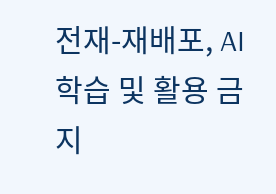전재-재배포, AI 학습 및 활용 금지